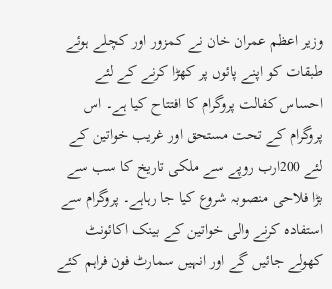وزیر اعظم عمران خان نے کمزور اور کچلے ہوئے طبقات کو اپنے پائوں پر کھڑا کرنے کے لئے احساس کفالت پروگرام کا افتتاح کیا ہے۔ اس پروگرام کے تحت مستحق اور غریب خواتین کے لئے 200ارب روپے سے ملکی تاریخ کا سب سے بڑا فلاحی منصوبہ شروع کیا جا رہاہے۔ پروگرام سے استفادہ کرنے والی خواتین کے بینک اکائونٹ کھولے جائیں گے اور انہیں سمارٹ فون فراہم کئے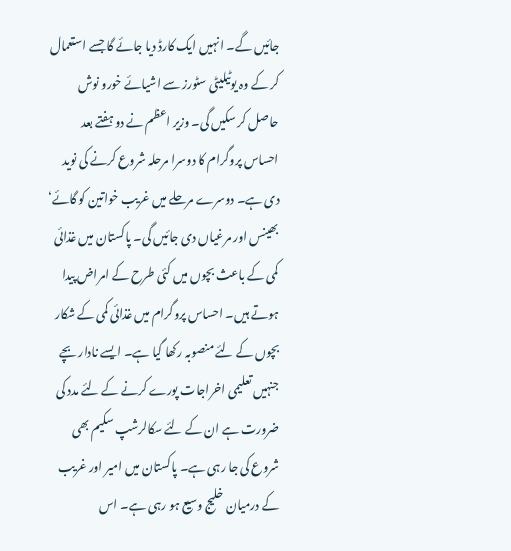جائیں گے۔ انہیں ایک کارڈ دیا جائے گا جسے استعمال کر کے وہ یوٹیلیٹی سٹورز سے اشیائے خورو نوش حاصل کر سکیں گی۔ وزیر اعظم نے دو ہفتے بعد احساس پروگرام کا دوسرا مرحلہ شروع کرنے کی نوید دی ہے۔ دوسرے مرحلے میں غریب خواتین کو گائے‘ بھینس اور مرغیاں دی جائیں گی۔ پاکستان میں غذائی کمی کے باعث بچوں میں کئی طرح کے امراض پیدا ہوتے ہیں۔ احساس پروگرام میں غذائی کمی کے شکار بچوں کے لئے منصوبہ رکھا گیا ہے۔ ایسے نادار بچے جنہیں تعلیمی اخراجات پورے کرنے کے لئے مدد کی ضرورت ہے ان کے لئے سکالرشپ سکیم بھی شروع کی جا رہی ہے۔ پاکستان میں امیر اور غریب کے درمیان خلیج وسیع ہو رہی ہے۔ اس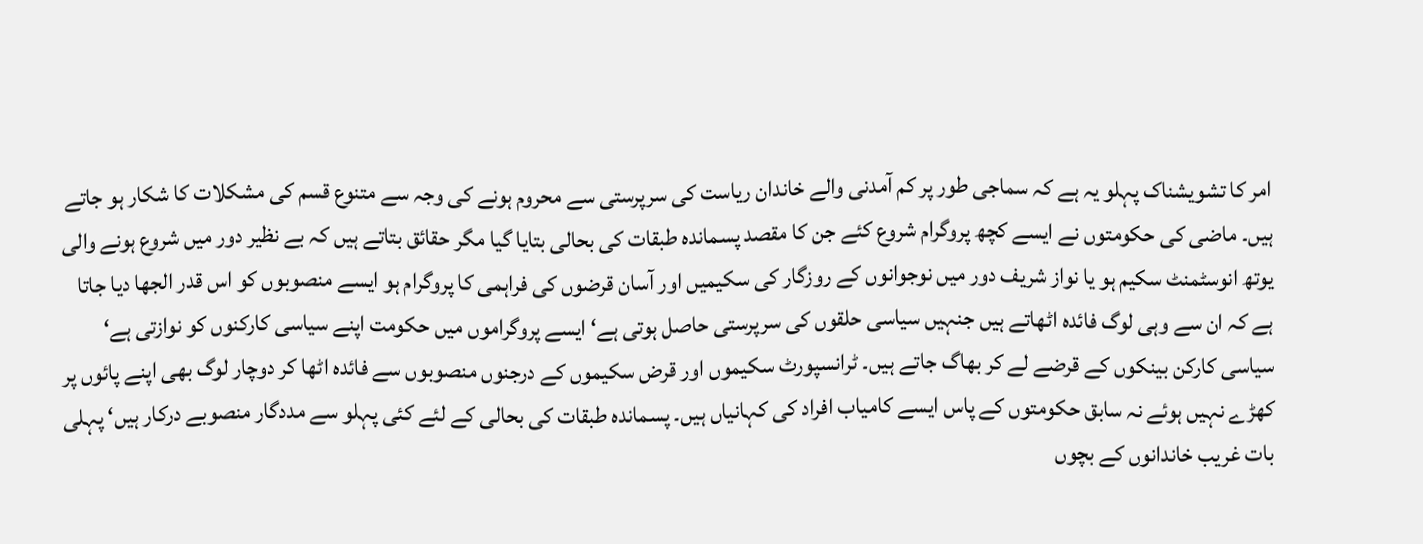امر کا تشویشناک پہلو یہ ہے کہ سماجی طور پر کم آمدنی والے خاندان ریاست کی سرپرستی سے محروم ہونے کی وجہ سے متنوع قسم کی مشکلات کا شکار ہو جاتے ہیں۔ ماضی کی حکومتوں نے ایسے کچھ پروگرام شروع کئے جن کا مقصد پسماندہ طبقات کی بحالی بتایا گیا مگر حقائق بتاتے ہیں کہ بے نظیر دور میں شروع ہونے والی یوتھ انوسٹمنٹ سکیم ہو یا نواز شریف دور میں نوجوانوں کے روزگار کی سکیمیں اور آسان قرضوں کی فراہمی کا پروگرام ہو ایسے منصوبوں کو اس قدر الجھا دیا جاتا ہے کہ ان سے وہی لوگ فائدہ اٹھاتے ہیں جنہیں سیاسی حلقوں کی سرپرستی حاصل ہوتی ہے‘ ایسے پروگراموں میں حکومت اپنے سیاسی کارکنوں کو نوازتی ہے‘ سیاسی کارکن بینکوں کے قرضے لے کر بھاگ جاتے ہیں۔ ٹرانسپورٹ سکیموں اور قرض سکیموں کے درجنوں منصوبوں سے فائدہ اٹھا کر دوچار لوگ بھی اپنے پائوں پر کھڑے نہیں ہوئے نہ سابق حکومتوں کے پاس ایسے کامیاب افراد کی کہانیاں ہیں۔ پسماندہ طبقات کی بحالی کے لئے کئی پہلو سے مددگار منصوبے درکار ہیں‘ پہلی بات غریب خاندانوں کے بچوں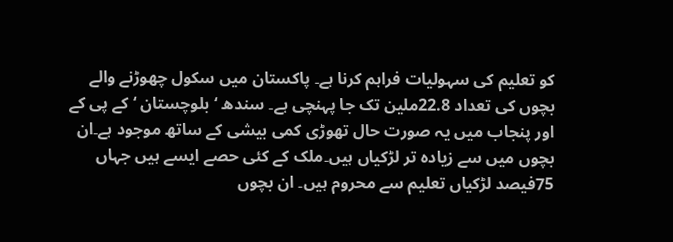کو تعلیم کی سہولیات فراہم کرنا ہے۔ پاکستان میں سکول چھوڑنے والے بچوں کی تعداد 22.8ملین تک جا پہنچی ہے۔ سندھ ‘بلوچستان ‘کے پی کے اور پنجاب میں یہ صورت حال تھوڑی کمی بیشی کے ساتھ موجود ہے۔ان بچوں میں سے زیادہ تر لڑکیاں ہیں۔ملک کے کئی حصے ایسے ہیں جہاں 75فیصد لڑکیاں تعلیم سے محروم ہیں۔ ان بچوں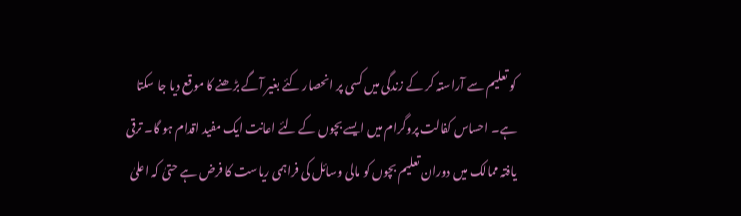کو تعلیم سے آراستہ کر کے زندگی میں کسی پر انحصار کئے بغیر آگے بڑھنے کا موقع دیا جا سکتا ہے۔ احساس کفالت پروگرام میں ایسے بچوں کے لئے اعانت ایک مفید اقدام ہو گا۔ ترقی یافتہ ممالک میں دوران تعلیم بچوں کو مالی وسائل کی فراہمی ریاست کا فرض ہے حتیٰ کہ اعلیٰ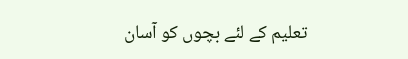تعلیم کے لئے بچوں کو آسان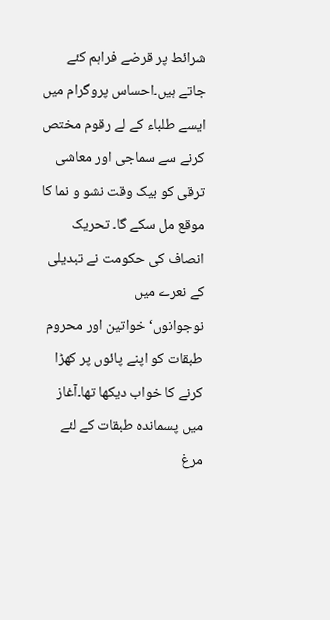شرائط پر قرضے فراہم کئے جاتے ہیں۔احساس پروگرام میں ایسے طلباء کے لے رقوم مختص کرنے سے سماجی اور معاشی ترقی کو بیک وقت نشو و نما کا موقع مل سکے گا۔ تحریک انصاف کی حکومت نے تبدیلی کے نعرے میں نوجوانوں‘خواتین اور محروم طبقات کو اپنے پائوں پر کھڑا کرنے کا خواب دیکھا تھا۔آغاز میں پسماندہ طبقات کے لئے مرغ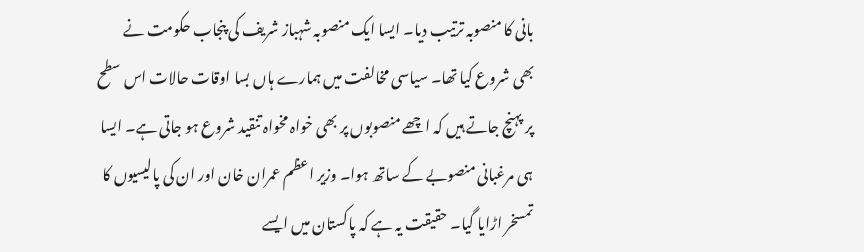بانی کا منصوبہ ترتیب دیا۔ ایسا ایک منصوبہ شہباز شریف کی پنجاب حکومت نے بھی شروع کیا تھا۔ سیاسی مخالفت میں ہمارے ہاں بسا اوقات حالات اس سطح پر پہنچ جاتے ہیں کہ اچھے منصوبوں پر بھی خواہ مخواہ تنقید شروع ہو جاتی ہے۔ ایسا ہی مرغبانی منصوبے کے ساتھ ہوا۔ وزیر اعظم عمران خان اور ان کی پالیسیوں کا تمسخر اڑایا گیا۔ حقیقت یہ ہے کہ پاکستان میں ایسے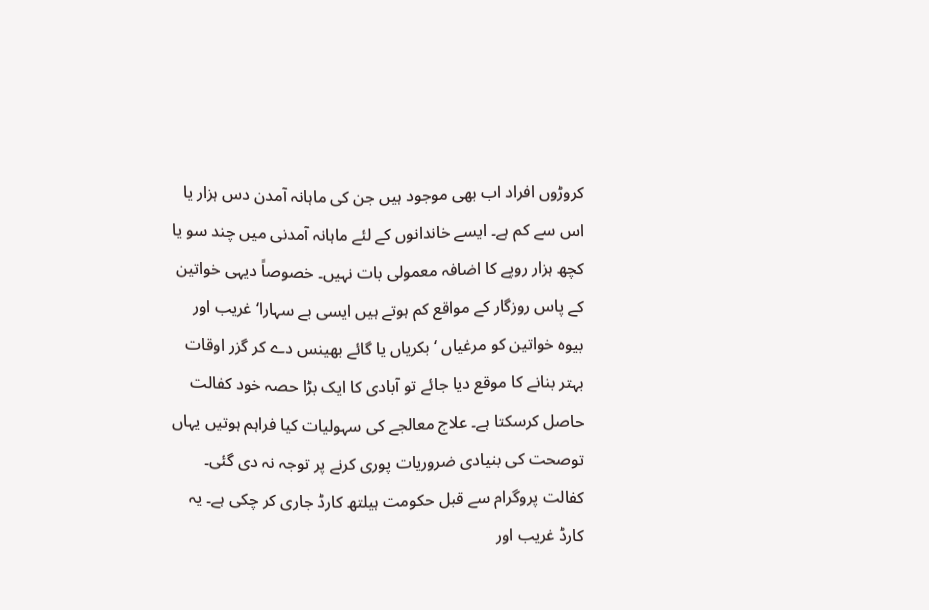کروڑوں افراد اب بھی موجود ہیں جن کی ماہانہ آمدن دس ہزار یا اس سے کم ہے۔ ایسے خاندانوں کے لئے ماہانہ آمدنی میں چند سو یا کچھ ہزار روپے کا اضافہ معمولی بات نہیں۔ خصوصاً دیہی خواتین کے پاس روزگار کے مواقع کم ہوتے ہیں ایسی بے سہارا‘ غریب اور بیوہ خواتین کو مرغیاں ‘ بکریاں یا گائے بھینس دے کر گزر اوقات بہتر بنانے کا موقع دیا جائے تو آبادی کا ایک بڑا حصہ خود کفالت حاصل کرسکتا ہے۔ علاج معالجے کی سہولیات کیا فراہم ہوتیں یہاں توصحت کی بنیادی ضروریات پوری کرنے پر توجہ نہ دی گئی۔ کفالت پروگرام سے قبل حکومت ہیلتھ کارڈ جاری کر چکی ہے۔ یہ کارڈ غریب اور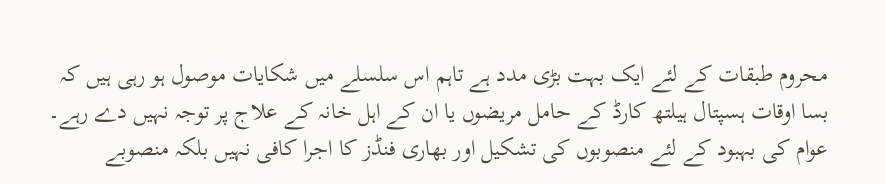محروم طبقات کے لئے ایک بہت بڑی مدد ہے تاہم اس سلسلے میں شکایات موصول ہو رہی ہیں کہ بسا اوقات ہسپتال ہیلتھ کارڈ کے حامل مریضوں یا ان کے اہل خانہ کے علاج پر توجہ نہیں دے رہے۔ عوام کی بہبود کے لئے منصوبوں کی تشکیل اور بھاری فنڈز کا اجرا کافی نہیں بلکہ منصوبے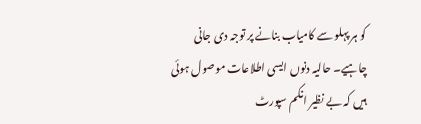کو ہر پہلو سے کامیاب بنانے پر توجہ دی جانی چاہیے۔ حالیہ دنوں ایسی اطلاعات موصول ہوئی ہیں کہ بے نظیر انکم سپورٹ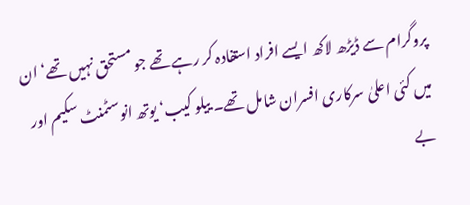پروگرام سے ڈیڑھ لاکھ ایسے افراد استفادہ کر رہے تھے جو مستحق نہیں تھے‘ ان میں کئی اعلیٰ سرکاری افسران شامل تھے۔ ییلو کیب‘ یوتھ انوسٹمنٹ سکیم اور بے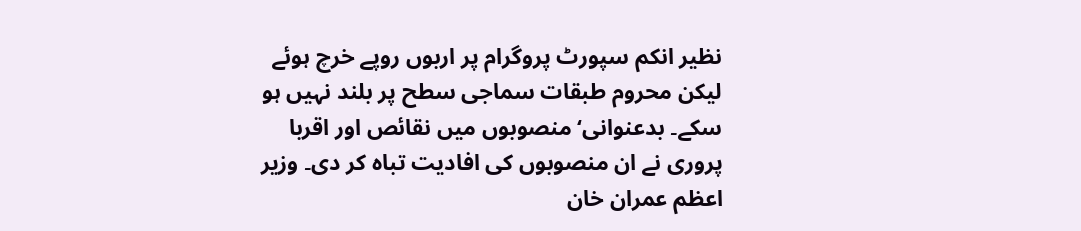نظیر انکم سپورٹ پروگرام پر اربوں روپے خرچ ہوئے لیکن محروم طبقات سماجی سطح پر بلند نہیں ہو سکے۔ بدعنوانی‘ منصوبوں میں نقائص اور اقربا پروری نے ان منصوبوں کی افادیت تباہ کر دی۔ وزیر اعظم عمران خان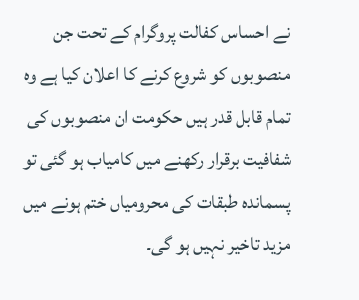نے احساس کفالت پروگرام کے تحت جن منصوبوں کو شروع کرنے کا اعلان کیا ہے وہ تمام قابل قدر ہیں حکومت ان منصوبوں کی شفافیت برقرار رکھنے میں کامیاب ہو گئی تو پسماندہ طبقات کی محرومیاں ختم ہونے میں مزید تاخیر نہیں ہو گی۔